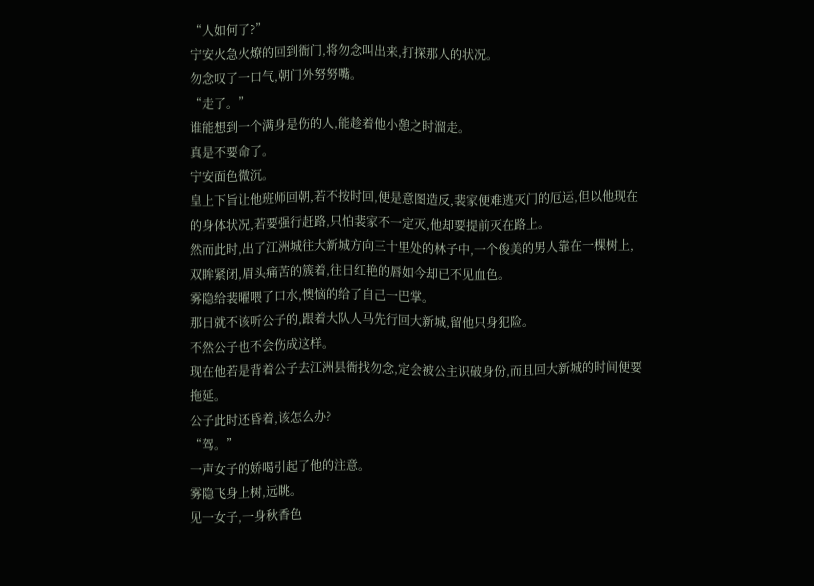“人如何了?”
宁安火急火燎的回到衙门,将勿念叫出来,打探那人的状况。
勿念叹了一口气,朝门外努努嘴。
“走了。”
谁能想到一个满身是伤的人,能趁着他小憩之时溜走。
真是不要命了。
宁安面色微沉。
皇上下旨让他班师回朝,若不按时回,便是意图造反,裴家便难逃灭门的厄运,但以他现在的身体状况,若要强行赶路,只怕裴家不一定灭,他却要提前灭在路上。
然而此时,出了江洲城往大新城方向三十里处的林子中,一个俊美的男人靠在一棵树上,双眸紧闭,眉头痛苦的簇着,往日红艳的唇如今却已不见血色。
雾隐给裴曜喂了口水,懊恼的给了自己一巴掌。
那日就不该听公子的,跟着大队人马先行回大新城,留他只身犯险。
不然公子也不会伤成这样。
现在他若是背着公子去江洲县衙找勿念,定会被公主识破身份,而且回大新城的时间便要拖延。
公子此时还昏着,该怎么办?
“驾。”
一声女子的娇喝引起了他的注意。
雾隐飞身上树,远眺。
见一女子,一身秋香色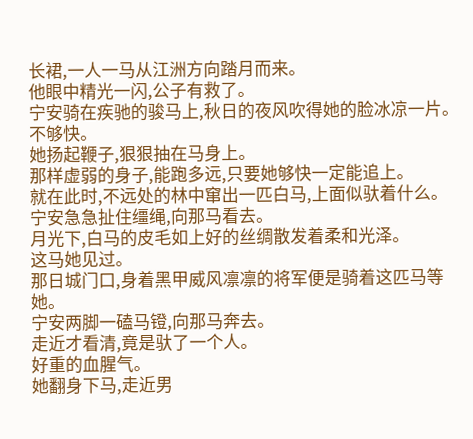长裙,一人一马从江洲方向踏月而来。
他眼中精光一闪,公子有救了。
宁安骑在疾驰的骏马上,秋日的夜风吹得她的脸冰凉一片。
不够快。
她扬起鞭子,狠狠抽在马身上。
那样虚弱的身子,能跑多远,只要她够快一定能追上。
就在此时,不远处的林中窜出一匹白马,上面似驮着什么。
宁安急急扯住缰绳,向那马看去。
月光下,白马的皮毛如上好的丝绸散发着柔和光泽。
这马她见过。
那日城门口,身着黑甲威风凛凛的将军便是骑着这匹马等她。
宁安两脚一磕马镫,向那马奔去。
走近才看清,竟是驮了一个人。
好重的血腥气。
她翻身下马,走近男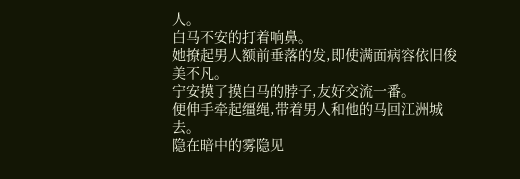人。
白马不安的打着响鼻。
她撩起男人额前垂落的发,即使满面病容依旧俊美不凡。
宁安摸了摸白马的脖子,友好交流一番。
便伸手牵起缰绳,带着男人和他的马回江洲城去。
隐在暗中的雾隐见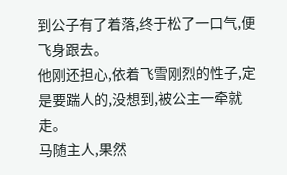到公子有了着落,终于松了一口气,便飞身跟去。
他刚还担心,依着飞雪刚烈的性子,定是要踹人的,没想到,被公主一牵就走。
马随主人,果然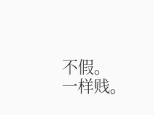不假。
一样贱。